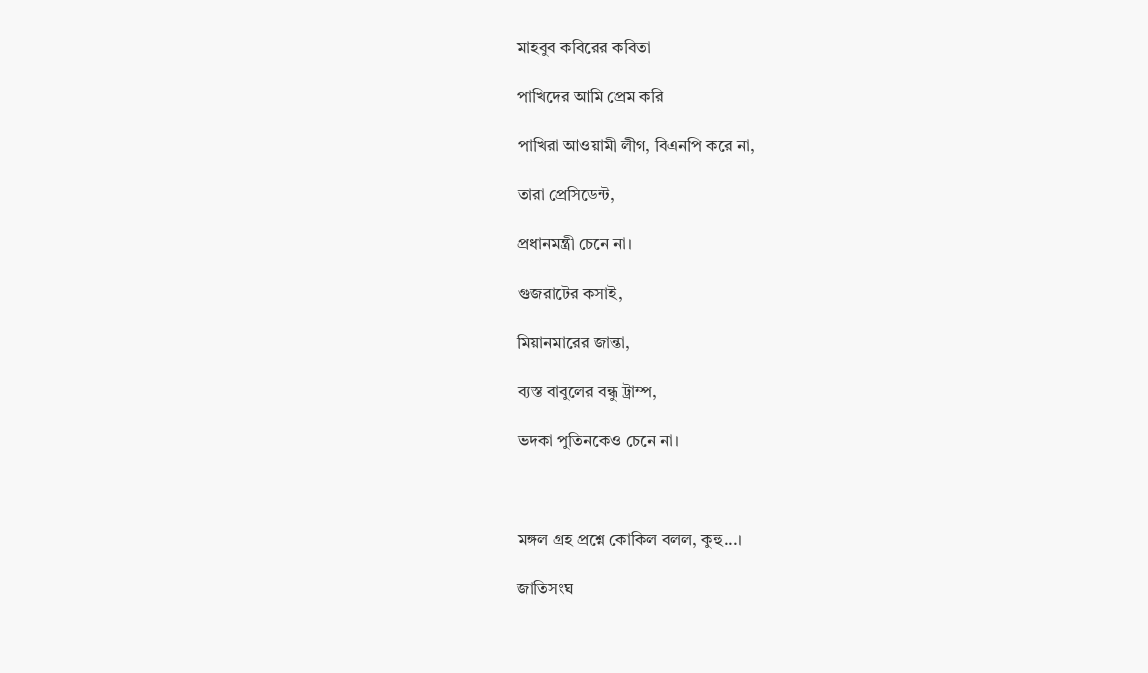মাহবুব কবিরের কবিতা

পাখিদের আমি প্রেম করি

পাখিরা আওয়ামী লীগ, বিএনপি করে না,

তারা প্রেসিডেন্ট,

প্রধানমন্ত্রী চেনে না।

গুজরাটের কসাই,

মিয়ানমারের জান্তা,

ব্যস্ত বাবুলের বন্ধু ট্রাম্প,

ভদকা পুতিনকেও চেনে না।



মঙ্গল গ্রহ প্রশ্নে কোকিল বলল, কুহু...।

জাতিসংঘ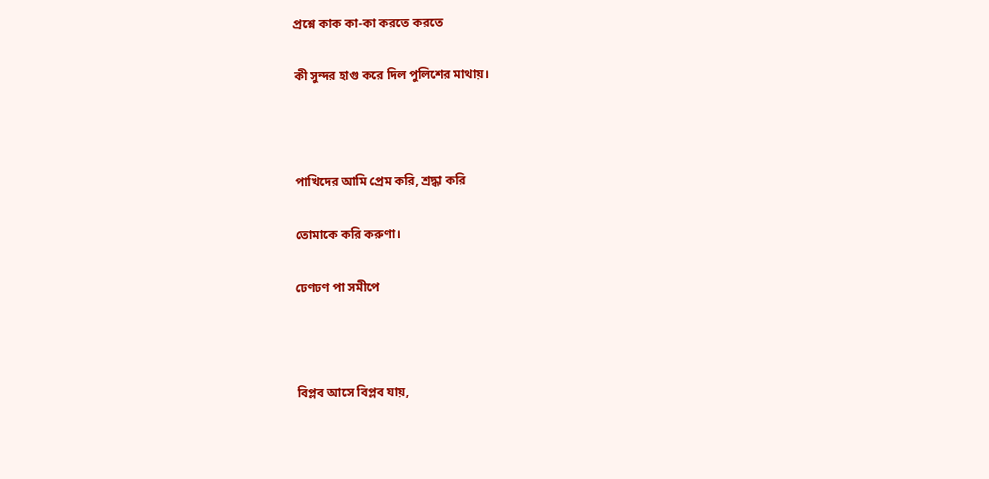প্রশ্নে কাক কা-কা করতে করতে

কী সুন্দর হাগু করে দিল পুলিশের মাথায়।



পাখিদের আমি প্রেম করি, শ্রদ্ধা করি

তোমাকে করি করুণা।

ঢেণঢণ পা সমীপে



বিপ্লব আসে বিপ্লব যায়,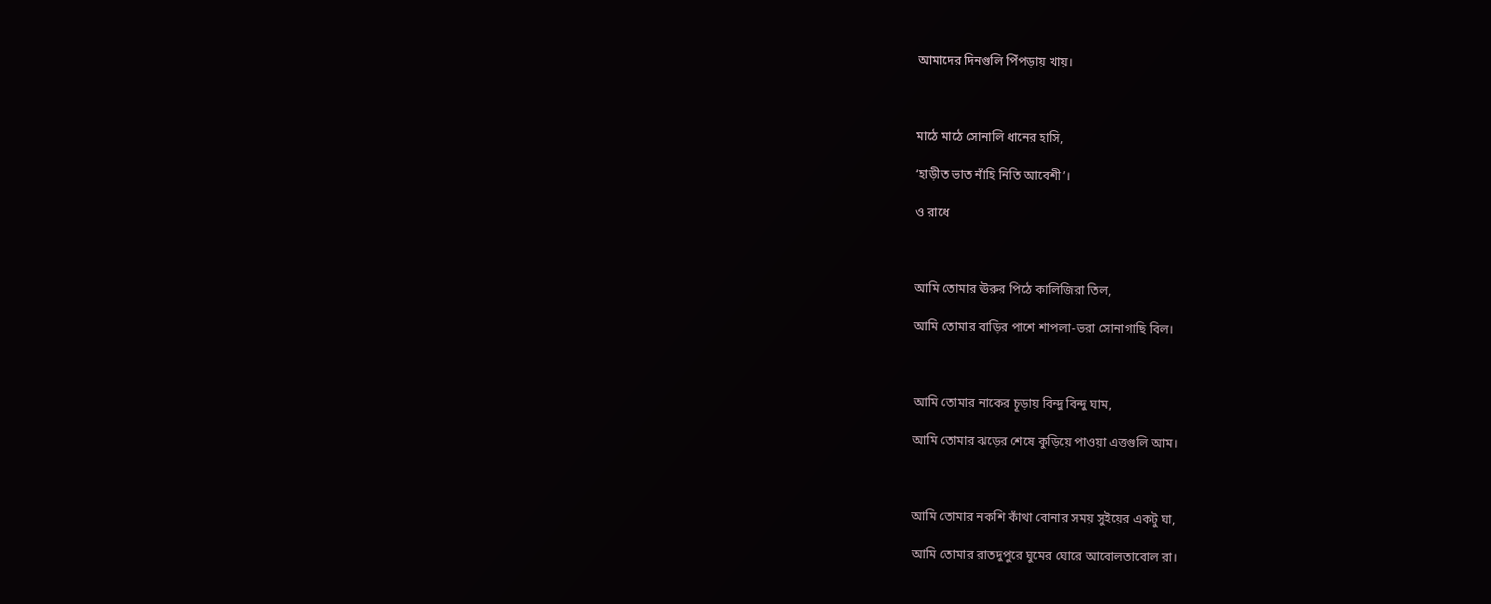আমাদের দিনগুলি পিঁপড়ায় খায়।



মাঠে মাঠে সোনালি ধানের হাসি,

‘হাড়ীত ভাত নাঁহি নিতি আবেশী’।

ও রাধে



আমি তোমার ঊরুর পিঠে কালিজিরা তিল,

আমি তোমার বাড়ির পাশে শাপলা-ভরা সোনাগাছি বিল।



আমি তোমার নাকের চূড়ায় বিন্দু বিন্দু ঘাম,

আমি তোমার ঝড়ের শেষে কুড়িয়ে পাওয়া এত্তগুলি আম।



আমি তোমার নকশি কাঁথা বোনার সময় সুইয়ের একটু ঘা,

আমি তোমার রাতদুপুরে ঘুমের ঘোরে আবোলতাবোল রা।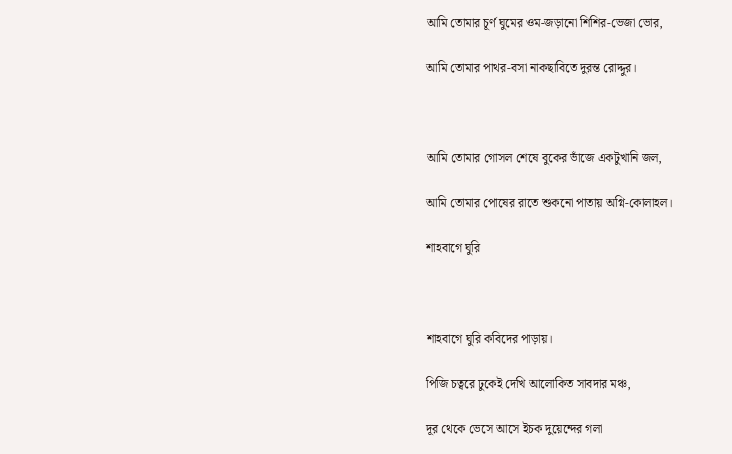আমি তোমার চূর্ণ ঘুমের ওম-জড়ানো শিশির-ভেজা ভোর,

আমি তোমার পাথর-বসা নাকছাবিতে দুরন্ত রোদ্দুর।



আমি তোমার গোসল শেষে বুকের ভাঁজে একটুখানি জল,

আমি তোমার পোষের রাতে শুকনো পাতায় অগ্নি-কোলাহল।

শাহবাগে ঘুরি



শাহবাগে ঘুরি কবিদের পাড়ায়।

পিজি চত্বরে ঢুকেই দেখি আলোকিত সাবদার মঞ্চ,

দূর থেকে ভেসে আসে ইচক দুয়েন্দের গলা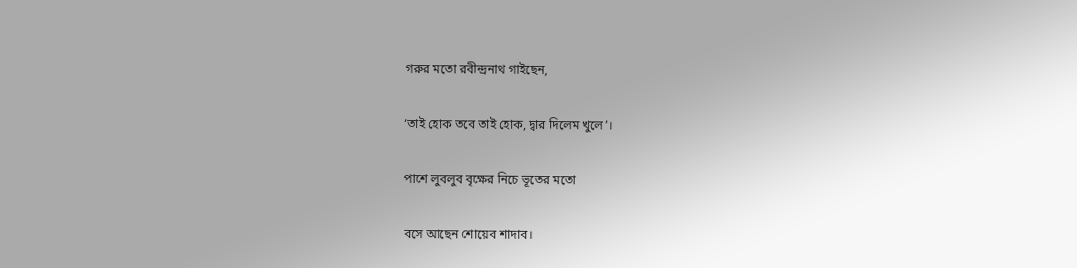গরুর মতো রবীন্দ্রনাথ গাইছেন,

‘তাই হোক তবে তাই হোক, দ্বার দিলেম খুলে’।

পাশে লুবলুব বৃক্ষের নিচে ভূতের মতো

বসে আছেন শোয়েব শাদাব।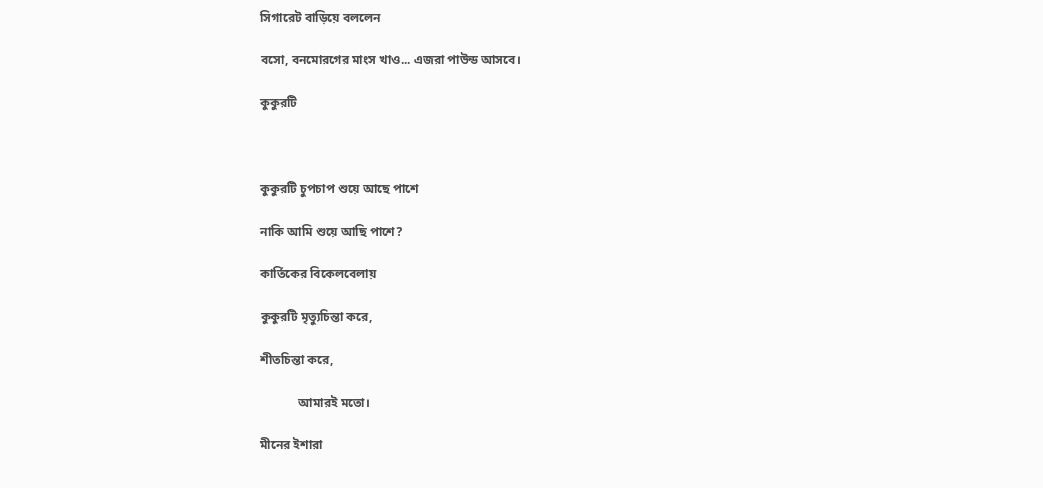সিগারেট বাড়িয়ে বললেন

বসো, বনমোরগের মাংস খাও... এজরা পাউন্ড আসবে।

কুকুরটি



কুকুরটি চুপচাপ শুয়ে আছে পাশে

নাকি আমি শুয়ে আছি পাশে?

কার্তিকের বিকেলবেলায়

কুকুরটি মৃত্যুচিন্তা করে,

শীতচিন্তা করে,

            আমারই মতো।

মীনের ইশারা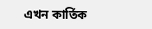এখন কার্তিক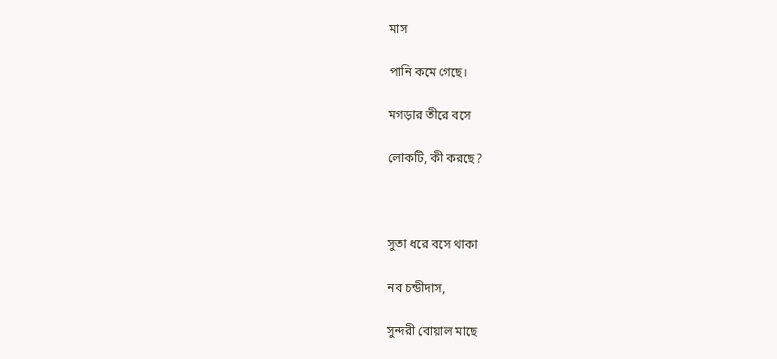মাস

পানি কমে গেছে।

মগড়ার তীরে বসে

লোকটি, কী করছে?



সুতা ধরে বসে থাকা

নব চন্ডীদাস,

সুন্দরী বোয়াল মাছে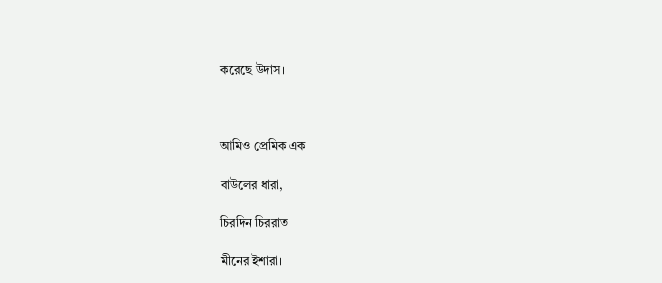করেছে উদাস।



আমিও প্রেমিক এক

বাউলের ধারা,

চিরদিন চিররাত

মীনের ইশারা।